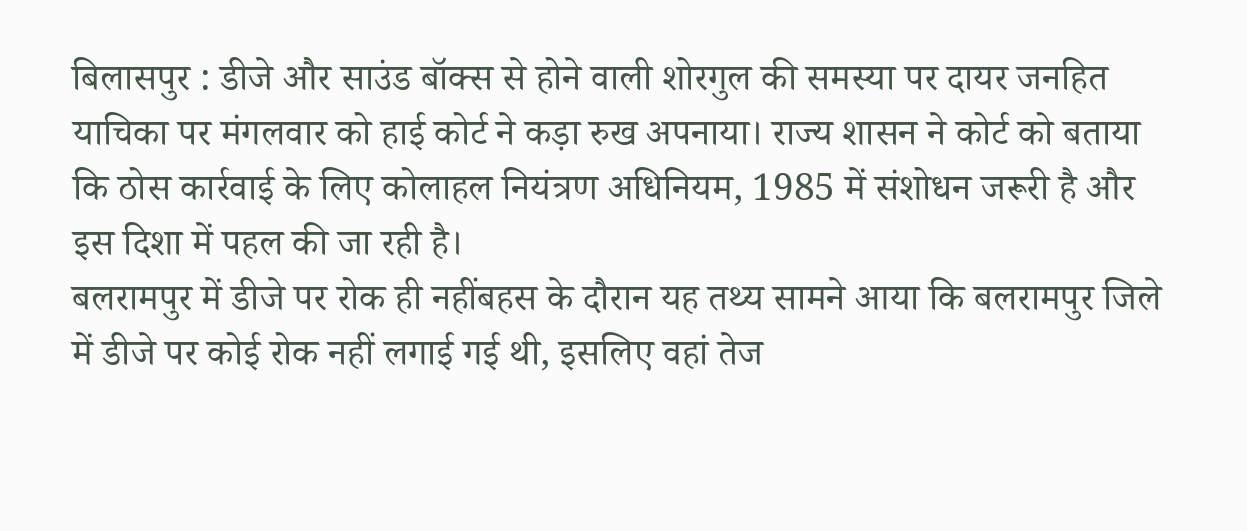बिलासपुर : डीजे और साउंड बॉक्स से होने वाली शोरगुल की समस्या पर दायर जनहित याचिका पर मंगलवार को हाई कोर्ट ने कड़ा रुख अपनाया। राज्य शासन ने कोर्ट को बताया कि ठोस कार्रवाई के लिए कोलाहल नियंत्रण अधिनियम, 1985 में संशोधन जरूरी है और इस दिशा में पहल की जा रही है।
बलरामपुर में डीजे पर रोक ही नहींबहस के दौरान यह तथ्य सामने आया कि बलरामपुर जिले में डीजे पर कोई रोक नहीं लगाई गई थी, इसलिए वहां तेज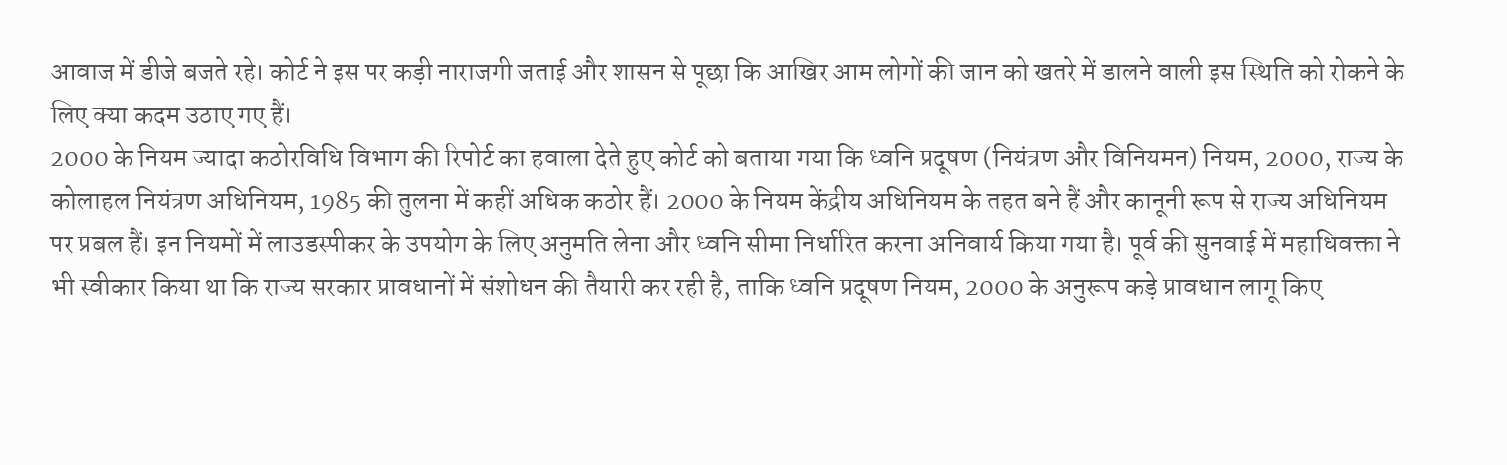आवाज में डीजे बजते रहे। कोर्ट ने इस पर कड़ी नाराजगी जताई और शासन से पूछा कि आखिर आम लोगों की जान को खतरे में डालने वाली इस स्थिति को रोकने के लिए क्या कदम उठाए गए हैं।
2000 के नियम ज्यादा कठोरविधि विभाग की रिपोर्ट का हवाला देते हुए कोर्ट को बताया गया कि ध्वनि प्रदूषण (नियंत्रण और विनियमन) नियम, 2000, राज्य के कोलाहल नियंत्रण अधिनियम, 1985 की तुलना में कहीं अधिक कठोर हैं। 2000 के नियम केंद्रीय अधिनियम के तहत बने हैं और कानूनी रूप से राज्य अधिनियम पर प्रबल हैं। इन नियमों में लाउडस्पीकर के उपयोग के लिए अनुमति लेना और ध्वनि सीमा निर्धारित करना अनिवार्य किया गया है। पूर्व की सुनवाई में महाधिवक्ता ने भी स्वीकार किया था कि राज्य सरकार प्रावधानों में संशोधन की तैयारी कर रही है, ताकि ध्वनि प्रदूषण नियम, 2000 के अनुरूप कड़े प्रावधान लागू किए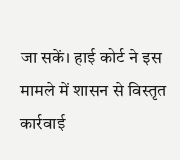जा सकें। हाई कोर्ट ने इस मामले में शासन से विस्तृत कार्रवाई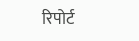रिपोर्ट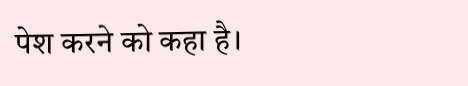पेश करने को कहा है।